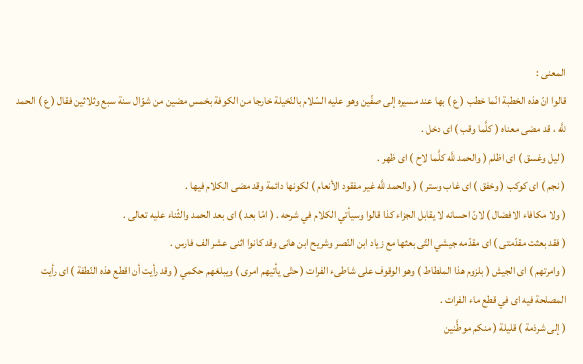المعنى :
قالوا انّ هذه الخطبة انّما خطب ( ع ) بها عند مسيره إلى صفّين وهو عليه السّلام بالنّخيلة خارجا من الكوفة بخمس مضين من شوّال سنة سبع وثلاثين فقال ( ع ) الحمد للَّه ، قد مضى معناه ( كلَّما وقب ) اى دخل .
( ليل وغسق ) اى اظلم ( والحمد للَّه كلَّما لاح ) اى ظهر .
( نجم ) اى كوكب ( وخفق ) اى غاب وستر ) ( والحمد للَّه غير مفقود الأنعام ) لكونها دائمة وقد مضى الكلام فيها .
( ولا مكافاء الافضال ) لانّ احسانه لا يقابل الجزاء كذا قالوا وسيأتي الكلام في شرحه . ( امّا بعد ) اى بعد الحمد والثّناء عليه تعالى .
( فقد بعثت مقدّمتى ) اى مقدّمه جيشي التّى بعثها مع زياد ابن النّصر وشريح ابن هانى وقد كانوا اثنى عشر الف فارس .
( وامرتهم ) اى الجيش ( بلزوم هذا الملطاط ) وهو الوقوف على شاطىء الفرات ( حتّى يأتيهم امرى ) ويبلغهم حكمي ( وقد رأيت أن اقطع هذه النّطفة ) اى رأيت المصلحة فيه اى في قطع ماء الفرات .
( إلى شرذمة ) قليلة ( منكم موطَّنين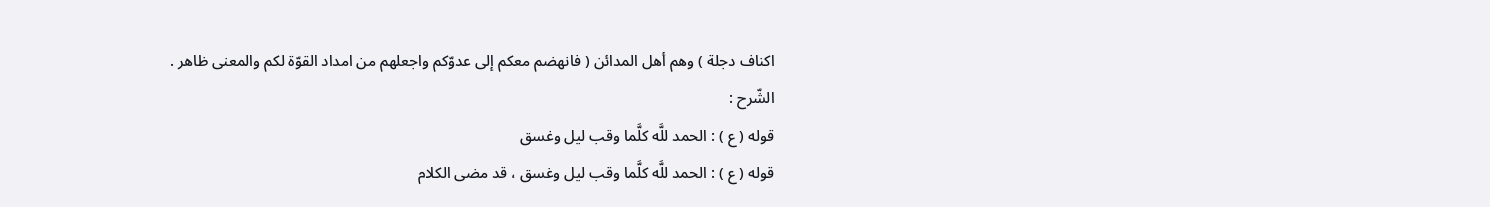اكناف دجلة ) وهم أهل المدائن ( فانهضم معكم إلى عدوّكم واجعلهم من امداد القوّة لكم والمعنى ظاهر .
الشّرح :
قوله ( ع ) : الحمد للَّه كلَّما وقب ليل وغسق
قوله ( ع ) : الحمد للَّه كلَّما وقب ليل وغسق ، قد مضى الكلام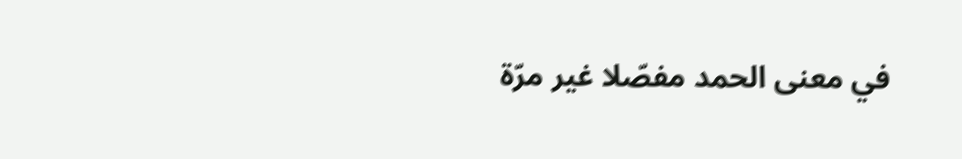في معنى الحمد مفصّلا غير مرّة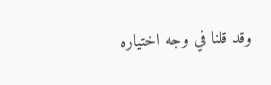وقد قلنا في وجه اختياره